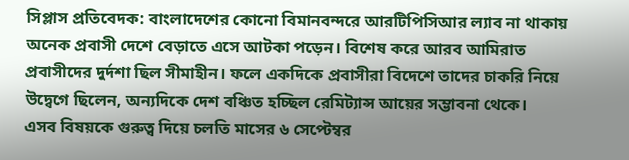সিপ্লাস প্রতিবেদক: বাংলাদেশের কোনো বিমানবন্দরে আরটিপিসিআর ল্যাব না থাকায় অনেক প্রবাসী দেশে বেড়াতে এসে আটকা পড়েন। বিশেষ করে আরব আমিরাত প্রবাসীদের দুর্দশা ছিল সীমাহীন। ফলে একদিকে প্রবাসীরা বিদেশে তাদের চাকরি নিয়ে উদ্বেগে ছিলেন, অন্যদিকে দেশ বঞ্চিত হচ্ছিল রেমিট্যান্স আয়ের সম্ভাবনা থেকে।
এসব বিষয়কে গুরুত্ব দিয়ে চলতি মাসের ৬ সেপ্টেম্বর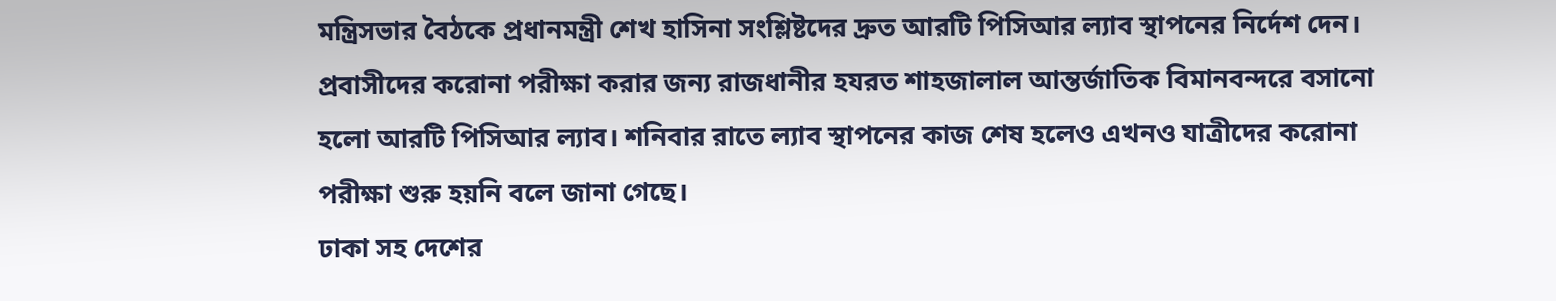মন্ত্রিসভার বৈঠকে প্রধানমন্ত্রী শেখ হাসিনা সংশ্লিষ্টদের দ্রুত আরটি পিসিআর ল্যাব স্থাপনের নির্দেশ দেন।
প্রবাসীদের করোনা পরীক্ষা করার জন্য রাজধানীর হযরত শাহজালাল আন্তর্জাতিক বিমানবন্দরে বসানো হলো আরটি পিসিআর ল্যাব। শনিবার রাতে ল্যাব স্থাপনের কাজ শেষ হলেও এখনও যাত্রীদের করোনা পরীক্ষা শুরু হয়নি বলে জানা গেছে।
ঢাকা সহ দেশের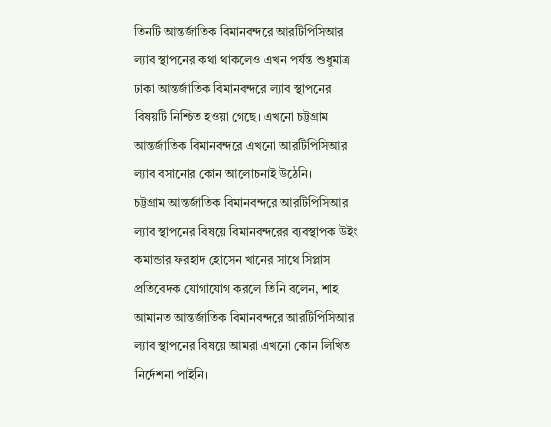তিনটি আন্তর্জাতিক বিমানবন্দরে আরটিপিসিআর ল্যাব স্থাপনের কথা থাকলেও এখন পর্যন্ত শুধুমাত্র ঢাকা আন্তর্জাতিক বিমানবন্দরে ল্যাব স্থাপনের বিষয়টি নিশ্চিত হওয়া গেছে। এখনো চট্টগ্রাম আন্তর্জাতিক বিমানবন্দরে এখনো আরটিপিসিআর ল্যাব বসানোর কোন আলোচনাই উঠেনি।
চট্টগ্রাম আন্তর্জাতিক বিমানবন্দরে আরটিপিসিআর ল্যাব স্থাপনের বিষয়ে বিমানবন্দরের ব্যবস্থাপক উইং কমান্ডার ফরহাদ হোসেন খানের সাথে সিপ্লাস প্রতিবেদক যোগাযোগ করলে তিনি বলেন, শাহ আমানত আন্তর্জাতিক বিমানবন্দরে আরটিপিসিআর ল্যাব স্থাপনের বিষয়ে আমরা এখনো কোন লিখিত নির্দেশনা পাইনি।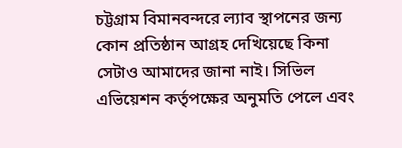চট্টগ্রাম বিমানবন্দরে ল্যাব স্থাপনের জন্য কোন প্রতিষ্ঠান আগ্রহ দেখিয়েছে কিনা সেটাও আমাদের জানা নাই। সিভিল এভিয়েশন কর্তৃপক্ষের অনুমতি পেলে এবং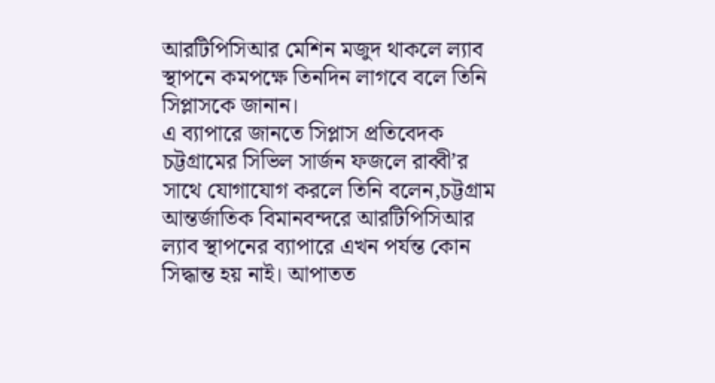আরটিপিসিআর মেশিন মজুদ থাকলে ল্যাব স্থাপনে কমপক্ষে তিনদিন লাগবে বলে তিনি সিপ্লাসকে জানান।
এ ব্যাপারে জানতে সিপ্লাস প্রতিবেদক চট্টগ্রামের সিভিল সার্জন ফজলে রাব্বী’র সাথে যোগাযোগ করলে তিনি বলেন,চট্টগ্রাম আন্তর্জাতিক বিমানবন্দরে আরটিপিসিআর ল্যাব স্থাপনের ব্যাপারে এখন পর্যন্ত কোন সিদ্ধান্ত হয় নাই। আপাতত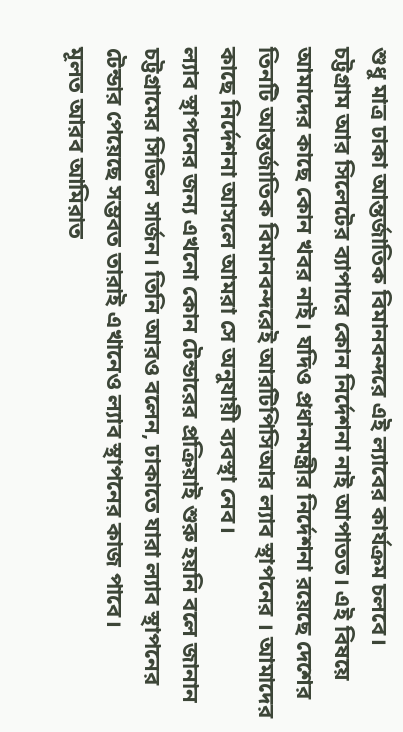শুধু মাত্র ঢাকা আন্তর্জাতিক বিমানবন্দরে এই ল্যাবের কার্যক্রম চলবে।
চট্টগ্রাম আর সিলেটের ব্যাপারে কোন নির্দেশনা নাই আপাতত। এই বিষয়ে আমাদের কাছে কোন খবর নাই। যদিও প্রধানমন্ত্রীর নির্দেশনা রয়েছে দেশের তিনটি আন্তর্জাতিক বিমানবন্দরেই আরটিপিসিআর ল্যাব স্থাপনের । আমাদের কাছে নির্দেশনা আসলে আমরা সে অনুযায়ী ব্যবস্থা নেব।
ল্যাব স্থাপনের জন্য এখনো কোন টেন্ডারের প্রক্রিয়াই শুরু হয়নি বলে জানান চট্টগ্রামের সিভিল সার্জন। তিনি আরও বলেন, ঢাকাতে যারা ল্যাব স্থাপনের টেন্ডার পেয়েছে সম্ভবত তারাই এখানেও ল্যাব স্থাপনের কাজ পাবে।
মূলত আরব আমিরাত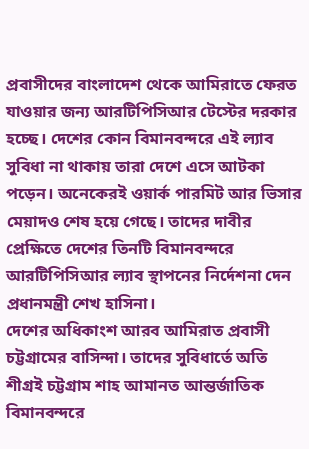প্রবাসীদের বাংলাদেশ থেকে আমিরাতে ফেরত যাওয়ার জন্য আরটিপিসিআর টেস্টের দরকার হচ্ছে। দেশের কোন বিমানবন্দরে এই ল্যাব সুবিধা না থাকায় তারা দেশে এসে আটকা পড়েন। অনেকেরই ওয়ার্ক পারমিট আর ভিসার মেয়াদও শেষ হয়ে গেছে। তাদের দাবীর প্রেক্ষিতে দেশের তিনটি বিমানবন্দরে আরটিপিসিআর ল্যাব স্থাপনের নির্দেশনা দেন প্রধানমন্ত্রী শেখ হাসিনা।
দেশের অধিকাংশ আরব আমিরাত প্রবাসী চট্টগ্রামের বাসিন্দা। তাদের সুবিধার্তে অতি শীগ্রই চট্টগ্রাম শাহ আমানত আন্তর্জাতিক বিমানবন্দরে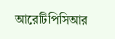আরেটিপিসিআর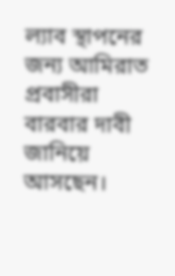ল্যাব স্থাপনের জন্য আমিরাত প্রবাসীরা বারবার দাবী জানিয়ে আসছেন।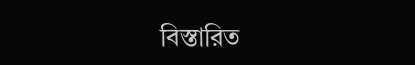বিস্তারিত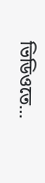ভিডিওতে…